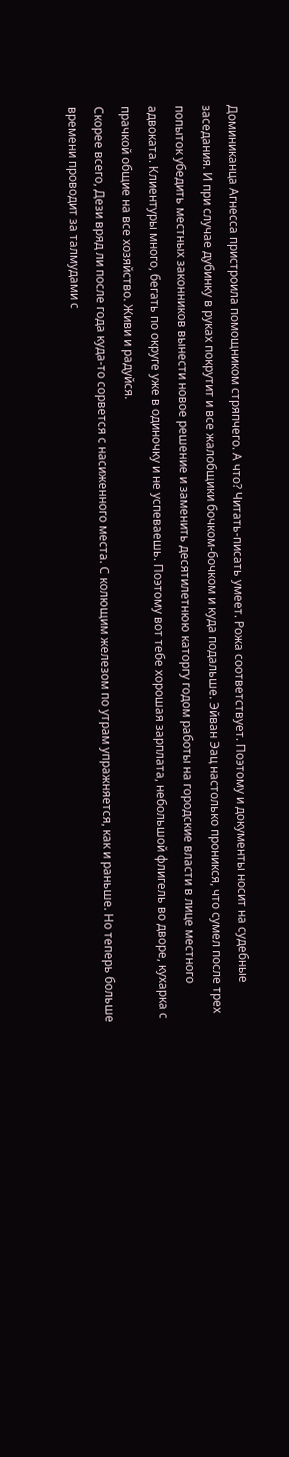Доминиканца Агнесса пристроила помощником стряпчего. А что? Читать-писать умеет. Рожа соответствует. Поэтому и документы носит на судебные заседания. И при случае дубинку в руках покрутит и все жалобщики бочком-бочком и куда подальше. Эйван Эац настолько проникся, что сумел после трех попыток убедить местных законников вынести новое решение и заменить десятилетнюю каторгу годом работы на городские власти в лице местного адвоката. Клиентуры много, бегать по округе уже в одиночку и не успеваешь. Поэтому вот тебе хорошая зарплата, небольшой флигель во дворе, кухарка с прачкой общие на все хозяйство. Живи и радуйся.
Скорее всего, Дези вряд ли после года куда-то сорвется с насиженного места. С колющим железом по утрам упражняется, как и раньше. Но теперь больше времени проводит за талмудами с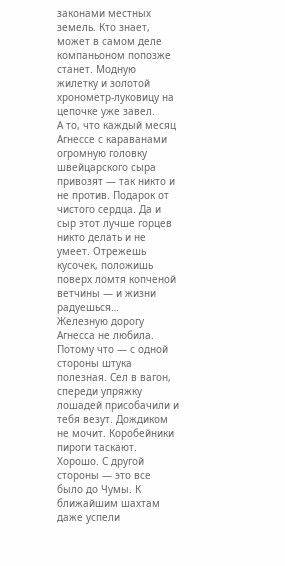законами местных земель. Кто знает, может в самом деле компаньоном попозже станет. Модную жилетку и золотой хронометр-луковицу на цепочке уже завел.
А то, что каждый месяц Агнессе с караванами огромную головку швейцарского сыра привозят — так никто и не против. Подарок от чистого сердца. Да и сыр этот лучше горцев никто делать и не умеет. Отрежешь кусочек, положишь поверх ломтя копченой ветчины — и жизни радуешься…
Железную дорогу Агнесса не любила. Потому что — с одной стороны штука полезная. Сел в вагон, спереди упряжку лошадей присобачили и тебя везут. Дождиком не мочит. Коробейники пироги таскают. Хорошо. С другой стороны — это все было до Чумы. К ближайшим шахтам даже успели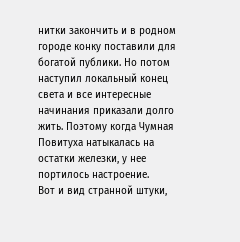нитки закончить и в родном городе конку поставили для богатой публики. Но потом наступил локальный конец света и все интересные начинания приказали долго жить. Поэтому когда Чумная Повитуха натыкалась на остатки железки, у нее портилось настроение.
Вот и вид странной штуки,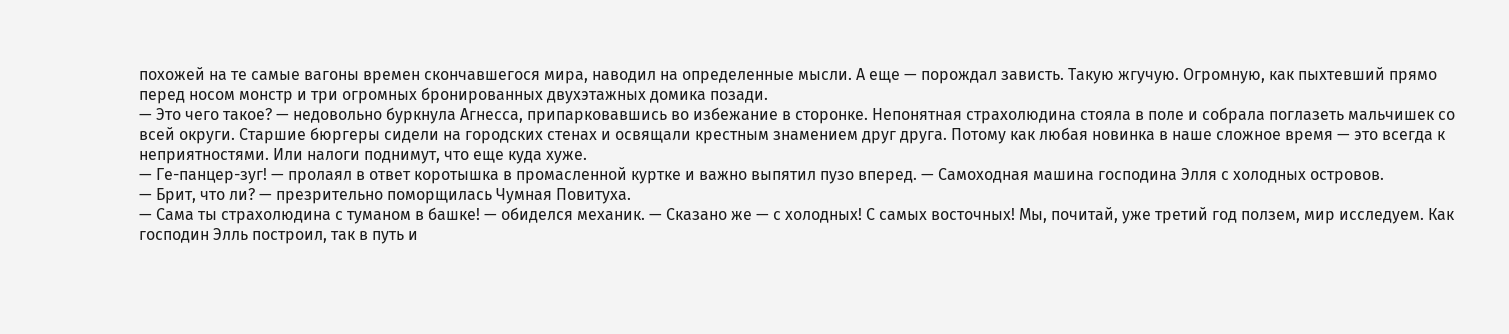похожей на те самые вагоны времен скончавшегося мира, наводил на определенные мысли. А еще — порождал зависть. Такую жгучую. Огромную, как пыхтевший прямо перед носом монстр и три огромных бронированных двухэтажных домика позади.
— Это чего такое? — недовольно буркнула Агнесса, припарковавшись во избежание в сторонке. Непонятная страхолюдина стояла в поле и собрала поглазеть мальчишек со всей округи. Старшие бюргеры сидели на городских стенах и освящали крестным знамением друг друга. Потому как любая новинка в наше сложное время — это всегда к неприятностями. Или налоги поднимут, что еще куда хуже.
— Ге-панцер-зуг! — пролаял в ответ коротышка в промасленной куртке и важно выпятил пузо вперед. — Самоходная машина господина Элля с холодных островов.
— Брит, что ли? — презрительно поморщилась Чумная Повитуха.
— Сама ты страхолюдина с туманом в башке! — обиделся механик. — Сказано же — с холодных! С самых восточных! Мы, почитай, уже третий год ползем, мир исследуем. Как господин Элль построил, так в путь и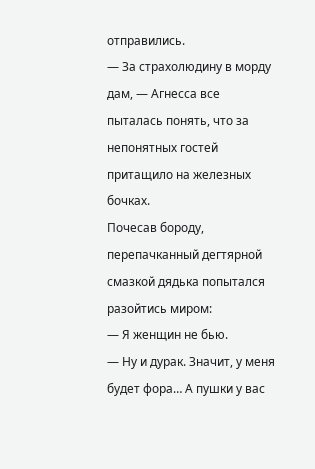отправились.
— За страхолюдину в морду дам, — Агнесса все пыталась понять, что за непонятных гостей притащило на железных бочках.
Почесав бороду, перепачканный дегтярной смазкой дядька попытался разойтись миром:
— Я женщин не бью.
— Ну и дурак. Значит, у меня будет фора… А пушки у вас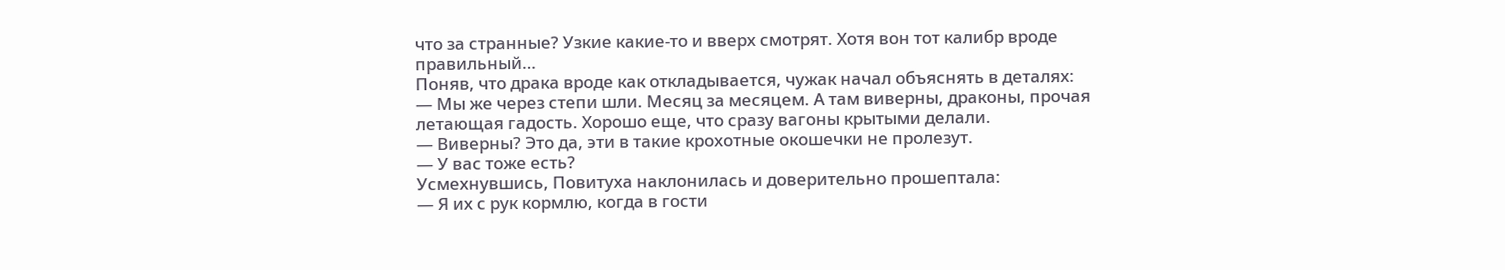что за странные? Узкие какие-то и вверх смотрят. Хотя вон тот калибр вроде правильный…
Поняв, что драка вроде как откладывается, чужак начал объяснять в деталях:
— Мы же через степи шли. Месяц за месяцем. А там виверны, драконы, прочая летающая гадость. Хорошо еще, что сразу вагоны крытыми делали.
— Виверны? Это да, эти в такие крохотные окошечки не пролезут.
— У вас тоже есть?
Усмехнувшись, Повитуха наклонилась и доверительно прошептала:
— Я их с рук кормлю, когда в гости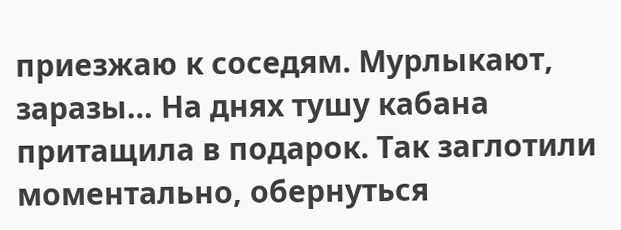приезжаю к соседям. Мурлыкают, заразы… На днях тушу кабана притащила в подарок. Так заглотили моментально, обернуться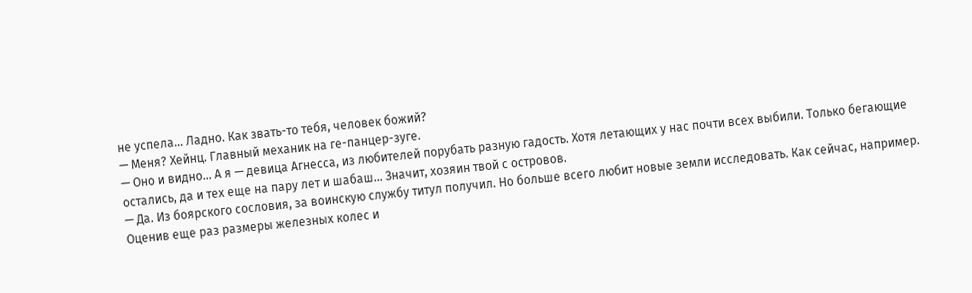не успела… Ладно. Как звать-то тебя, человек божий?
— Меня? Хейнц. Главный механик на ге-панцер-зуге.
— Оно и видно… А я — девица Агнесса, из любителей порубать разную гадость. Хотя летающих у нас почти всех выбили. Только бегающие остались, да и тех еще на пару лет и шабаш… Значит, хозяин твой с островов.
— Да. Из боярского сословия, за воинскую службу титул получил. Но больше всего любит новые земли исследовать. Как сейчас, например.
Оценив еще раз размеры железных колес и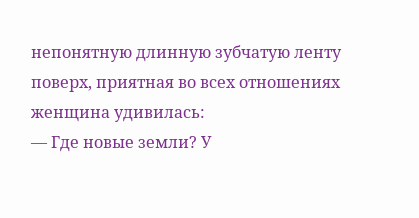непонятную длинную зубчатую ленту поверх, приятная во всех отношениях женщина удивилась:
— Где новые земли? У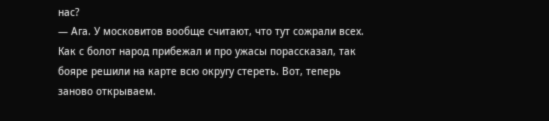нас?
— Ага. У московитов вообще считают, что тут сожрали всех. Как с болот народ прибежал и про ужасы порассказал, так бояре решили на карте всю округу стереть. Вот, теперь заново открываем.